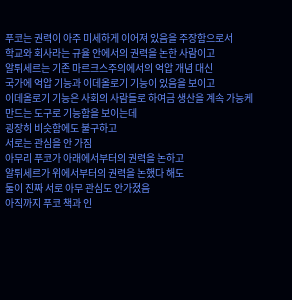푸코는 권력이 아주 미세하게 이어져 있음을 주장함으로서
학교와 회사라는 규율 안에서의 권력을 논한 사람이고
알튀세르는 기존 마르크스주의에서의 억압 개념 대신
국가에 억압 기능과 이데올로기 기능이 있음을 보이고
이데올로기 기능은 사회의 사람들로 하여금 생산을 계속 가능케 만드는 도구로 기능함을 보이는데
굉장히 비슷함에도 불구하고
서로는 관심을 안 가짐
아무리 푸코가 아래에서부터의 권력을 논하고
알튀세르가 위에서부터의 권력을 논했다 해도
둘이 진짜 서로 아무 관심도 안가졌음
아직까지 푸코 책과 인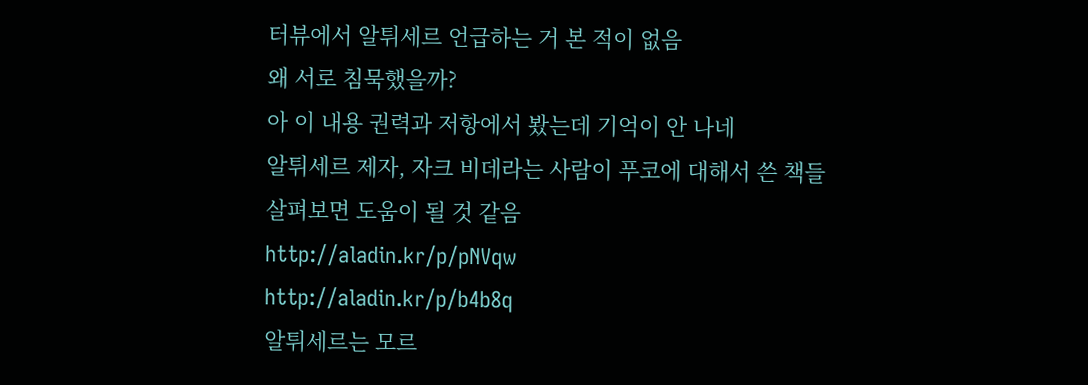터뷰에서 알튀세르 언급하는 거 본 적이 없음
왜 서로 침묵했을까?
아 이 내용 권력과 저항에서 봤는데 기억이 안 나네
알튀세르 제자, 자크 비데라는 사람이 푸코에 대해서 쓴 책들 살펴보면 도움이 될 것 같음
http://aladin.kr/p/pNVqw
http://aladin.kr/p/b4b8q
알튀세르는 모르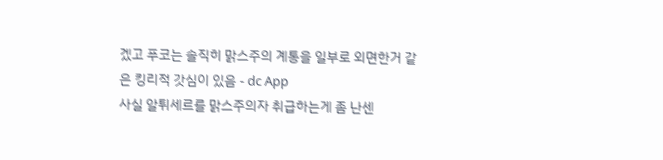겠고 푸코는 솔직히 맑스주의 계통을 일부로 외면한거 같은 킹리적 갓심이 있음 - dc App
사실 알튀세르를 맑스주의자 취급하는게 좀 난센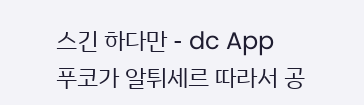스긴 하다만 - dc App
푸코가 알튀세르 따라서 공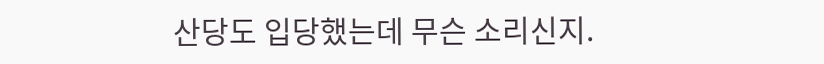산당도 입당했는데 무슨 소리신지.